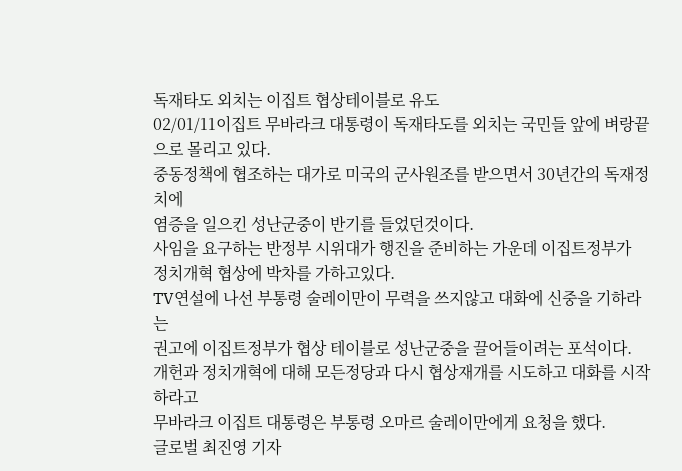독재타도 외치는 이집트 협상테이블로 유도
02/01/11이집트 무바라크 대통령이 독재타도를 외치는 국민들 앞에 벼랑끝으로 몰리고 있다.
중동정책에 협조하는 대가로 미국의 군사원조를 받으면서 30년간의 독재정치에
염증을 일으킨 성난군중이 반기를 들었던것이다.
사임을 요구하는 반정부 시위대가 행진을 준비하는 가운데 이집트정부가
정치개혁 협상에 박차를 가하고있다.
TV연설에 나선 부통령 술레이만이 무력을 쓰지않고 대화에 신중을 기하라는
권고에 이집트정부가 협상 테이블로 성난군중을 끌어들이려는 포석이다.
개헌과 정치개혁에 대해 모든정당과 다시 협상재개를 시도하고 대화를 시작하라고
무바라크 이집트 대통령은 부통령 오마르 술레이만에게 요청을 했다.
글로벌 최진영 기자